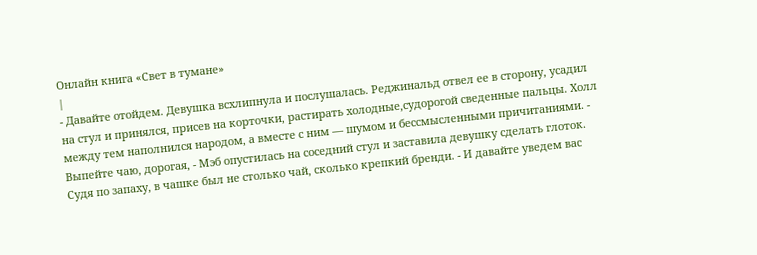Онлайн книга «Свет в тумане»
|
- Давайте отойдем. Девушка всхлипнула и послушалась. Реджинальд отвел ее в сторону, усадил на стул и принялся, присев на корточки, растирать холодные,судорогой сведенные пальцы. Холл между тем наполнился народом, а вместе с ним — шумом и бессмысленными причитаниями. - Выпейте чаю, дорогая, - Мэб опустилась на соседний стул и заставила девушку сделать глоток. Судя по запаху, в чашке был не столько чай, сколько крепкий бренди. - И давайте уведем вас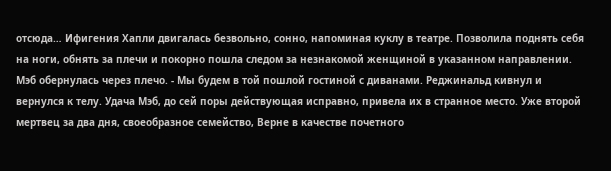отсюда… Ифигения Хапли двигалась безвольно, сонно, напоминая куклу в театре. Позволила поднять себя на ноги, обнять за плечи и покорно пошла следом за незнакомой женщиной в указанном направлении. Мэб обернулась через плечо. - Мы будем в той пошлой гостиной с диванами. Реджинальд кивнул и вернулся к телу. Удача Мэб, до сей поры действующая исправно, привела их в странное место. Уже второй мертвец за два дня, своеобразное семейство, Верне в качестве почетного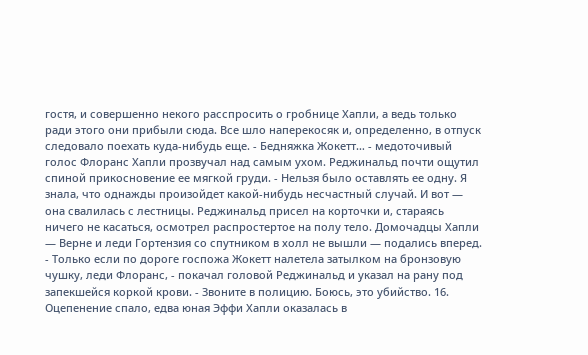гостя, и совершенно некого расспросить о гробнице Хапли, а ведь только ради этого они прибыли сюда. Все шло наперекосяк и, определенно, в отпуск следовало поехать куда-нибудь еще. - Бедняжка Жокетт… - медоточивый голос Флоранс Хапли прозвучал над самым ухом. Реджинальд почти ощутил спиной прикосновение ее мягкой груди. - Нельзя было оставлять ее одну. Я знала, что однажды произойдет какой-нибудь несчастный случай. И вот — она свалилась с лестницы. Реджинальд присел на корточки и, стараясь ничего не касаться, осмотрел распростертое на полу тело. Домочадцы Хапли — Верне и леди Гортензия со спутником в холл не вышли — подались вперед. - Только если по дороге госпожа Жокетт налетела затылком на бронзовую чушку, леди Флоранс, - покачал головой Реджинальд и указал на рану под запекшейся коркой крови. - Звоните в полицию. Боюсь, это убийство. 16. Оцепенение спало, едва юная Эффи Хапли оказалась в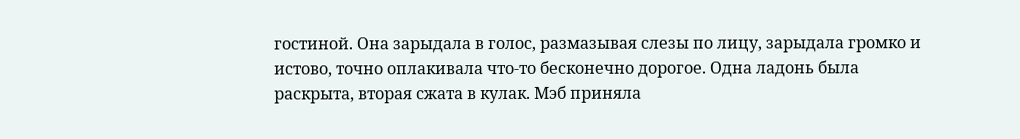гостиной. Она зарыдала в голос, размазывая слезы по лицу, зарыдала громко и истово, точно оплакивала что-то бесконечно дорогое. Одна ладонь была раскрыта, вторая сжата в кулак. Мэб приняла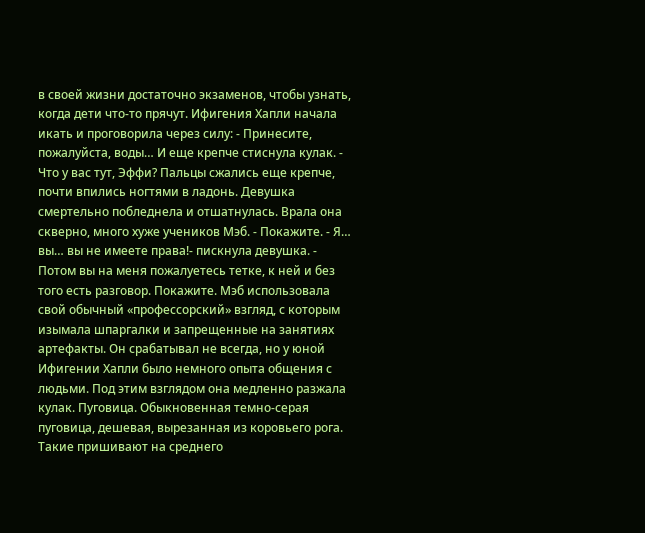в своей жизни достаточно экзаменов, чтобы узнать, когда дети что-то прячут. Ифигения Хапли начала икать и проговорила через силу: - Принесите, пожалуйста, воды… И еще крепче стиснула кулак. - Что у вас тут, Эффи? Пальцы сжались еще крепче, почти впились ногтями в ладонь. Девушка смертельно побледнела и отшатнулась. Врала она скверно, много хуже учеников Мэб. - Покажите. - Я… вы… вы не имеете права!- пискнула девушка. - Потом вы на меня пожалуетесь тетке, к ней и без того есть разговор. Покажите. Мэб использовала свой обычный «профессорский» взгляд, с которым изымала шпаргалки и запрещенные на занятиях артефакты. Он срабатывал не всегда, но у юной Ифигении Хапли было немного опыта общения с людьми. Под этим взглядом она медленно разжала кулак. Пуговица. Обыкновенная темно-серая пуговица, дешевая, вырезанная из коровьего рога. Такие пришивают на среднего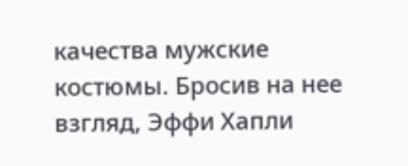качества мужские костюмы. Бросив на нее взгляд, Эффи Хапли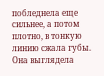побледнела еще сильнее, а потом плотно, в тонкую линию сжала губы. Она выглядела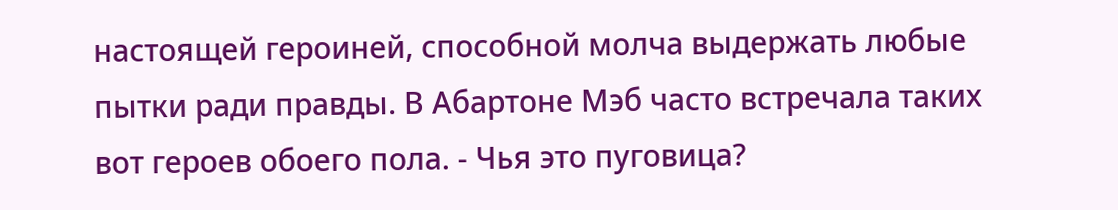настоящей героиней, способной молча выдержать любые пытки ради правды. В Абартоне Мэб часто встречала таких вот героев обоего пола. - Чья это пуговица?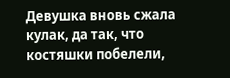Девушка вновь сжала кулак, да так, что костяшки побелели,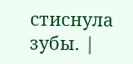стиснула зубы. |